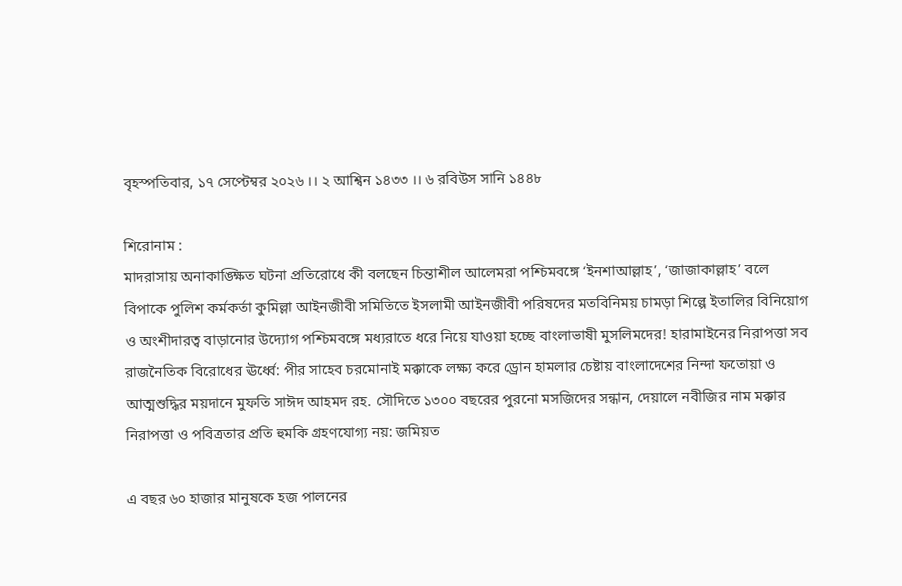বৃহস্পতিবার, ১৭ সেপ্টেম্বর ২০২৬ ।। ২ আশ্বিন ১৪৩৩ ।। ৬ রবিউস সানি ১৪৪৮

শিরোনাম :
মাদরাসায় অনাকাঙ্ক্ষিত ঘটনা প্রতিরোধে কী বলছেন চিন্তাশীল আলেমরা পশ্চিমবঙ্গে ‘ইনশাআল্লাহ’, ‘জাজাকাল্লাহ’ বলে বিপাকে পুলিশ কর্মকর্তা কুমিল্লা আইনজীবী সমিতিতে ইসলামী আইনজীবী পরিষদের মতবিনিময় চামড়া শিল্পে ইতালির বিনিয়োগ ও অংশীদারত্ব বাড়ানোর উদ্যোগ পশ্চিমবঙ্গে মধ্যরাতে ধরে নিয়ে যাওয়া হচ্ছে বাংলাভাষী মুসলিমদের! হারামাইনের নিরাপত্তা সব রাজনৈতিক বিরোধের ঊর্ধ্বে: পীর সাহেব চরমোনাই মক্কাকে লক্ষ্য করে ড্রোন হামলার চেষ্টায় বাংলাদেশের নিন্দা ফতোয়া ও আত্মশুদ্ধির ময়দানে মুফতি সাঈদ আহমদ রহ. সৌদিতে ১৩০০ বছরের পুরনো মসজিদের সন্ধান, দেয়ালে নবীজির নাম মক্কার নিরাপত্তা ও পবিত্রতার প্রতি হুমকি গ্রহণযোগ্য নয়: জমিয়ত

এ বছর ৬০ হাজার মানুষকে হজ পালনের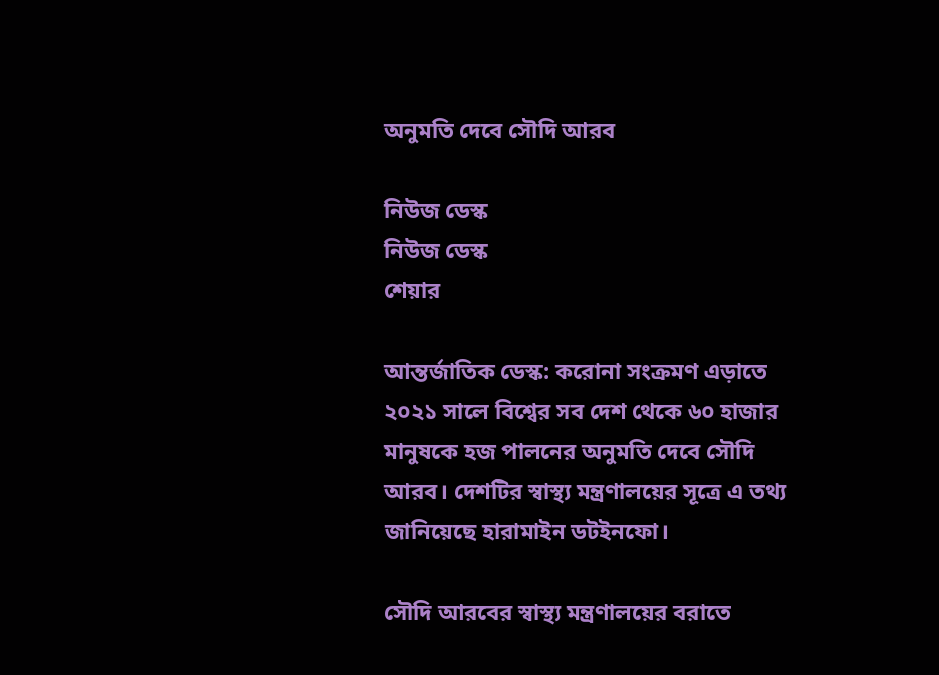অনুমতি দেবে সৌদি আরব

নিউজ ডেস্ক
নিউজ ডেস্ক
শেয়ার

আন্তর্জাতিক ডেস্ক: করোনা সংক্রমণ এড়াতে ২০২১ সালে বিশ্বের সব দেশ থেকে ৬০ হাজার মানুষকে হজ পালনের অনুমতি দেবে সৌদি আরব। দেশটির স্বাস্থ্য মন্ত্রণালয়ের সূত্রে এ তথ্য জানিয়েছে হারামাইন ডটইনফো।

সৌদি আরবের স্বাস্থ্য মন্ত্রণালয়ের বরাতে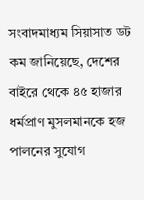সংবাদমাধ্যম সিয়াসাত ডট কম জানিয়েছে, দেশের বাইরে থেকে ৪৫ হাজার ধর্মপ্রাণ মুসলমানকে হজ পালনের সুযোগ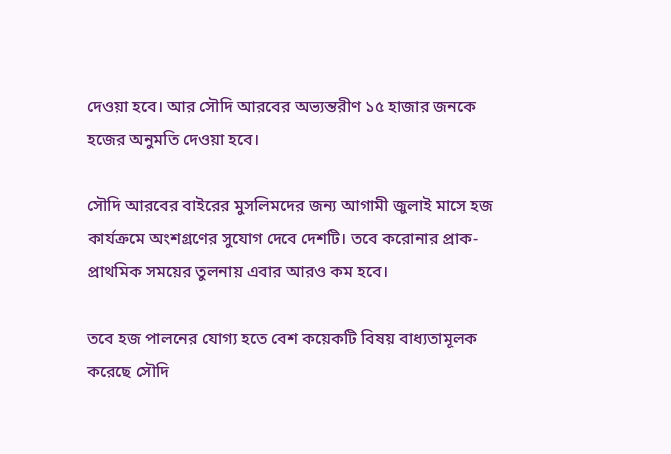দেওয়া হবে। আর সৌদি আরবের অভ্যন্তরীণ ১৫ হাজার জনকে হজের অনুমতি দেওয়া হবে।

সৌদি আরবের বাইরের মুসলিমদের জন্য আগামী জুলাই মাসে হজ কার্যক্রমে অংশগ্রণের সুযোগ দেবে দেশটি। তবে করোনার প্রাক-প্রাথমিক সময়ের তুলনায় এবার আরও কম হবে।

তবে হজ পালনের যোগ্য হতে বেশ কয়েকটি বিষয় বাধ্যতামূলক করেছে সৌদি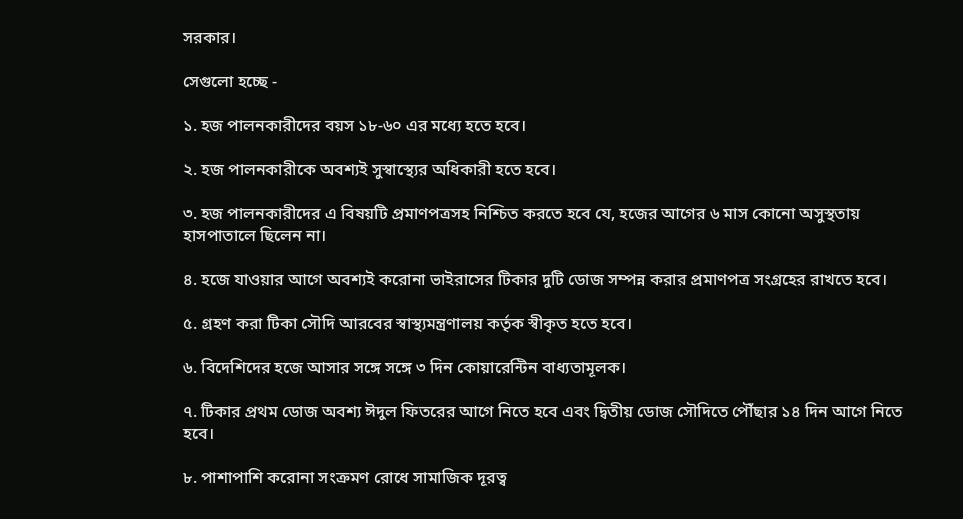সরকার।

সেগুলো হচ্ছে -

১. হজ পালনকারীদের বয়স ১৮-৬০ এর মধ্যে হতে হবে।

২. হজ পালনকারীকে অবশ্যই সুস্বাস্থ্যের অধিকারী হতে হবে।

৩. হজ পালনকারীদের এ বিষয়টি প্রমাণপত্রসহ নিশ্চিত করতে হবে যে, হজের আগের ৬ মাস কোনো অসুস্থতায় হাসপাতালে ছিলেন না।

৪. হজে যাওয়ার আগে অবশ্যই করোনা ভাইরাসের টিকার দুটি ডোজ সম্পন্ন করার প্রমাণপত্র সংগ্রহের রাখতে হবে।

৫. গ্রহণ করা টিকা সৌদি আরবের স্বাস্থ্যমন্ত্রণালয় কর্তৃক স্বীকৃত হতে হবে।

৬. বিদেশিদের হজে আসার সঙ্গে সঙ্গে ৩ দিন কোয়ারেন্টিন বাধ্যতামূলক।

৭. টিকার প্রথম ডোজ অবশ্য ঈদুল ফিতরের আগে নিতে হবে এবং দ্বিতীয় ডোজ সৌদিতে পৌঁছার ১৪ দিন আগে নিতে হবে।

৮. পাশাপাশি করোনা সংক্রমণ রোধে সামাজিক দূরত্ব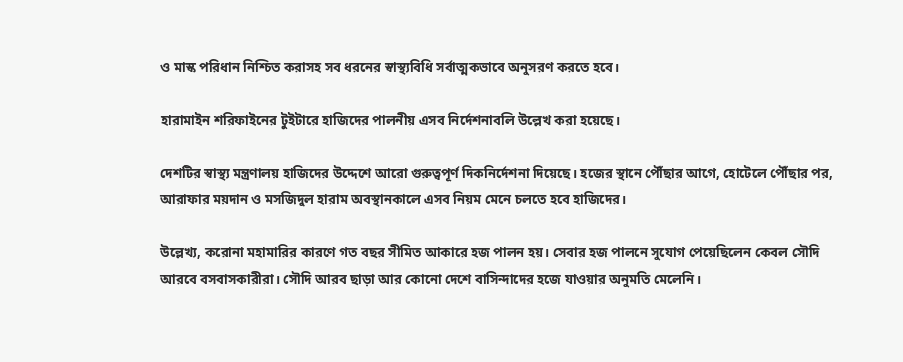ও মাস্ক পরিধান নিশ্চিত করাসহ সব ধরনের স্বাস্থ্যবিধি সর্বাত্মকভাবে অনুসরণ করতে হবে।

হারামাইন শরিফাইনের টুইটারে হাজিদের পালনীয় এসব নির্দেশনাবলি উল্লেখ করা হয়েছে।

দেশটির স্বাস্থ্য মন্ত্রণালয় হাজিদের উদ্দেশে আরো গুরুত্বপূর্ণ দিকনির্দেশনা দিয়েছে। হজের স্থানে পৌঁছার আগে, হোটেলে পৌঁছার পর, আরাফার ময়দান ও মসজিদুল হারাম অবস্থানকালে এসব নিয়ম মেনে চলতে হবে হাজিদের।

উল্লেখ্য, করোনা মহামারির কারণে গত বছর সীমিত আকারে হজ পালন হয়। সেবার হজ পালনে সুযোগ পেয়েছিলেন কেবল সৌদি আরবে বসবাসকারীরা। সৌদি আরব ছাড়া আর কোনো দেশে বাসিন্দাদের হজে যাওয়ার অনুমতি মেলেনি।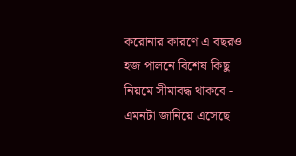করোনার কারণে এ বছরও হজ পালনে বিশেষ কিছু নিয়মে সীমাবদ্ধ থাকবে - এমনটা জানিয়ে এসেছে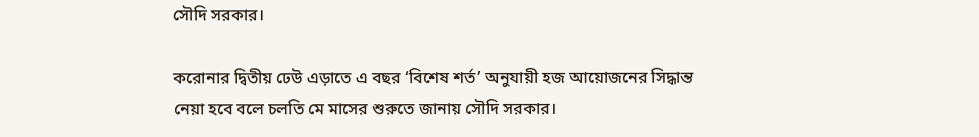সৌদি সরকার।

করোনার দ্বিতীয় ঢেউ এড়াতে এ বছর ‘বিশেষ শর্ত’ অনুযায়ী হজ আয়োজনের সিদ্ধান্ত নেয়া হবে বলে চলতি মে মাসের শুরুতে জানায় সৌদি সরকার।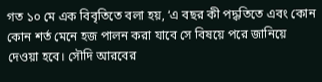গত ১০ মে এক বিবৃতিতে বলা হয়, ‘এ বছর কী পদ্ধতিতে এবং কোন কোন শর্ত মেনে হজ পালন করা যাবে সে বিষয়ে পরে জানিয়ে দেওয়া হবে। সৌদি আরবের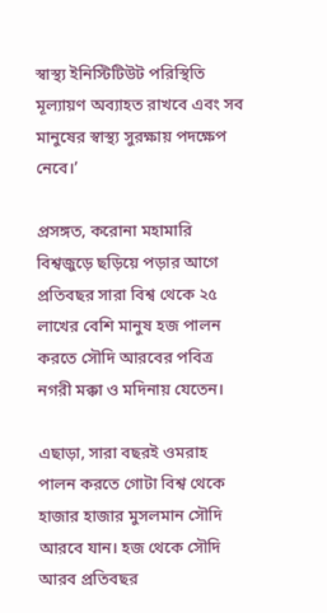স্বাস্থ্য ইনিস্টিটিউট পরিস্থিতি মূল্যায়ণ অব্যাহত রাখবে এবং সব মানুষের স্বাস্থ্য সুরক্ষায় পদক্ষেপ নেবে।’

প্রসঙ্গত, করোনা মহামারি বিশ্বজুড়ে ছড়িয়ে পড়ার আগে প্রতিবছর সারা বিশ্ব থেকে ২৫ লাখের বেশি মানুষ হজ পালন করতে সৌদি আরবের পবিত্র নগরী মক্কা ও মদিনায় যেতেন।

এছাড়া, সারা বছরই ওমরাহ পালন করতে গোটা বিশ্ব থেকে হাজার হাজার মুসলমান সৌদি আরবে যান। হজ থেকে সৌদি আরব প্রতিবছর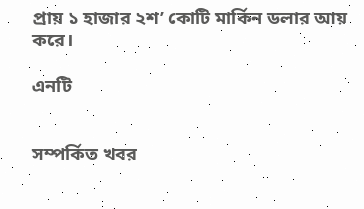প্রায় ১ হাজার ২শ’ কোটি মার্কিন ডলার আয় করে।

এনটি


সম্পর্কিত খবর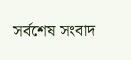সর্বশেষ সংবাদ